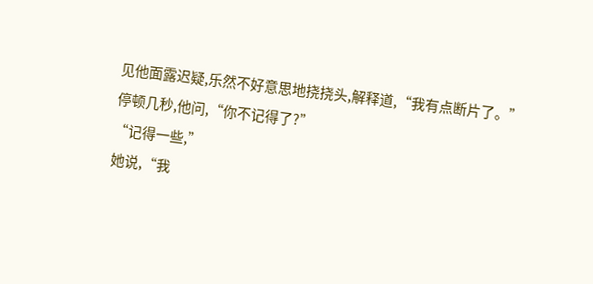见他面露迟疑,乐然不好意思地挠挠头,解释道,“我有点断片了。”
停顿几秒,他问,“你不记得了?”
“记得一些,”
她说,“我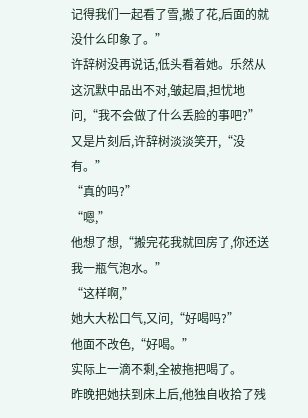记得我们一起看了雪,搬了花,后面的就没什么印象了。”
许辞树没再说话,低头看着她。乐然从这沉默中品出不对,皱起眉,担忧地问,“我不会做了什么丢脸的事吧?”
又是片刻后,许辞树淡淡笑开,“没有。”
“真的吗?”
“嗯,”
他想了想,“搬完花我就回房了,你还送我一瓶气泡水。”
“这样啊,”
她大大松口气,又问,“好喝吗?”
他面不改色,“好喝。”
实际上一滴不剩,全被拖把喝了。
昨晚把她扶到床上后,他独自收拾了残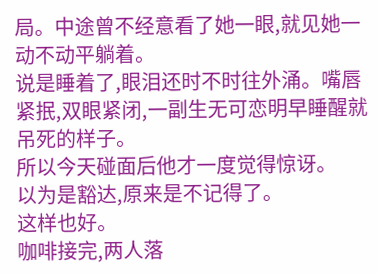局。中途曾不经意看了她一眼,就见她一动不动平躺着。
说是睡着了,眼泪还时不时往外涌。嘴唇紧抿,双眼紧闭,一副生无可恋明早睡醒就吊死的样子。
所以今天碰面后他才一度觉得惊讶。
以为是豁达,原来是不记得了。
这样也好。
咖啡接完,两人落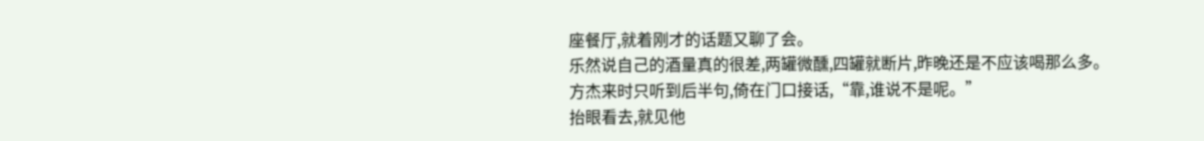座餐厅,就着刚才的话题又聊了会。
乐然说自己的酒量真的很差,两罐微醺,四罐就断片,昨晚还是不应该喝那么多。
方杰来时只听到后半句,倚在门口接话,“靠,谁说不是呢。”
抬眼看去,就见他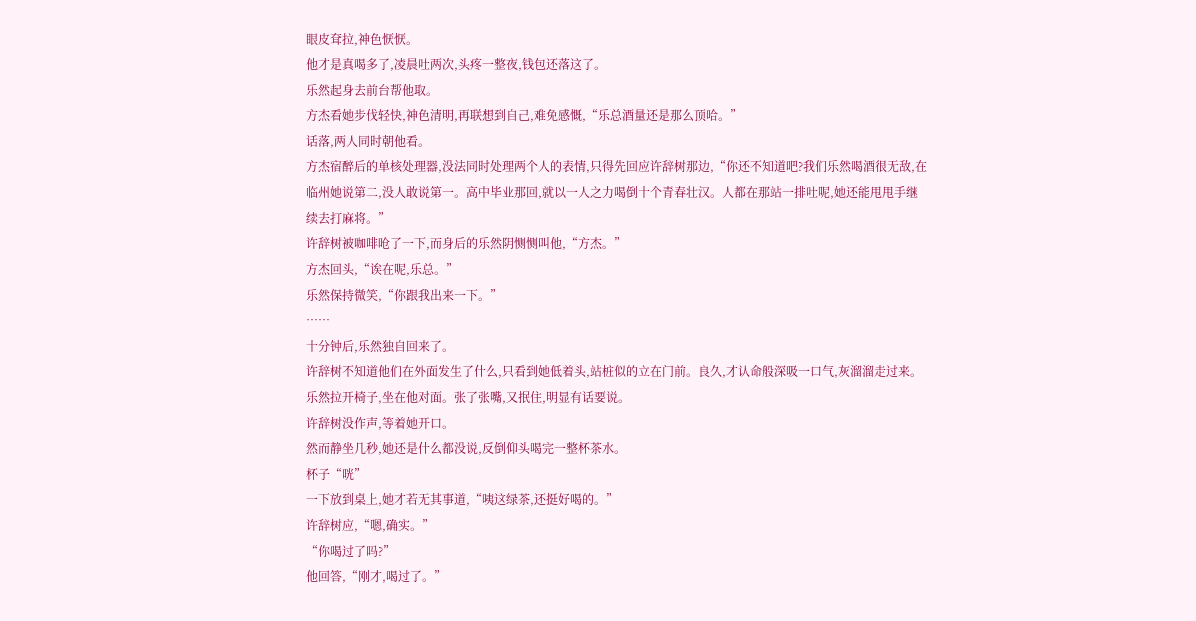眼皮耷拉,神色恹恹。
他才是真喝多了,凌晨吐两次,头疼一整夜,钱包还落这了。
乐然起身去前台帮他取。
方杰看她步伐轻快,神色清明,再联想到自己,难免感慨,“乐总酒量还是那么顶哈。”
话落,两人同时朝他看。
方杰宿醉后的单核处理器,没法同时处理两个人的表情,只得先回应许辞树那边,“你还不知道吧?我们乐然喝酒很无敌,在临州她说第二,没人敢说第一。高中毕业那回,就以一人之力喝倒十个青春壮汉。人都在那站一排吐呢,她还能甩甩手继续去打麻将。”
许辞树被咖啡呛了一下,而身后的乐然阴恻恻叫他,“方杰。”
方杰回头,“诶在呢,乐总。”
乐然保持微笑,“你跟我出来一下。”
……
十分钟后,乐然独自回来了。
许辞树不知道他们在外面发生了什么,只看到她低着头,站桩似的立在门前。良久,才认命般深吸一口气,灰溜溜走过来。
乐然拉开椅子,坐在他对面。张了张嘴,又抿住,明显有话要说。
许辞树没作声,等着她开口。
然而静坐几秒,她还是什么都没说,反倒仰头喝完一整杯茶水。
杯子“咣”
一下放到桌上,她才若无其事道,“咦这绿茶,还挺好喝的。”
许辞树应,“嗯,确实。”
“你喝过了吗?”
他回答,“刚才,喝过了。”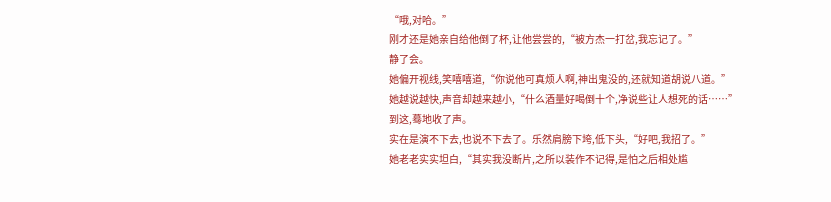“哦,对哈。”
刚才还是她亲自给他倒了杯,让他尝尝的,“被方杰一打岔,我忘记了。”
静了会。
她偏开视线,笑嘻嘻道,“你说他可真烦人啊,神出鬼没的,还就知道胡说八道。”
她越说越快,声音却越来越小,“什么酒量好喝倒十个,净说些让人想死的话……”
到这,蓦地收了声。
实在是演不下去,也说不下去了。乐然肩膀下垮,低下头,“好吧,我招了。”
她老老实实坦白,“其实我没断片,之所以装作不记得,是怕之后相处尴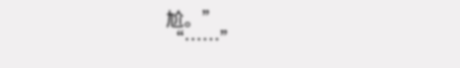尬。”
“……”